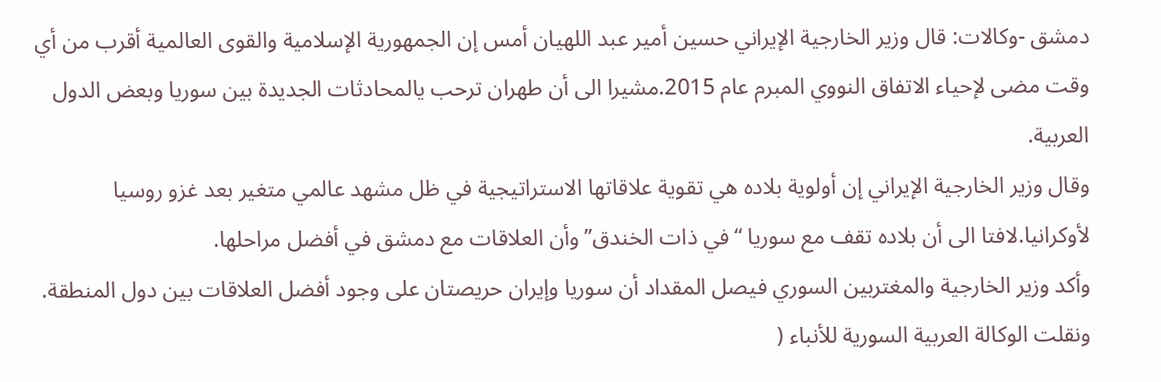دمشق -وكالات: قال وزير الخارجية الإيراني حسين أمير عبد اللهيان أمس إن الجمهورية الإسلامية والقوى العالمية أقرب من أي وقت مضى لإحياء الاتفاق النووي المبرم عام 2015.مشيرا الى أن طهران ترحب يالمحادثات الجديدة بين سوريا وبعض الدول العربية.
وقال وزير الخارجية الإيراني إن أولوية بلاده هي تقوية علاقاتها الاستراتيجية في ظل مشهد عالمي متغير بعد غزو روسيا لأوكرانيا.لافتا الى أن بلاده تقف مع سوريا “في ذات الخندق” وأن العلاقات مع دمشق في أفضل مراحلها.
وأكد وزير الخارجية والمغتربين السوري فيصل المقداد أن سوريا وإيران حريصتان على وجود أفضل العلاقات بين دول المنطقة.
ونقلت الوكالة العربية السورية للأنباء (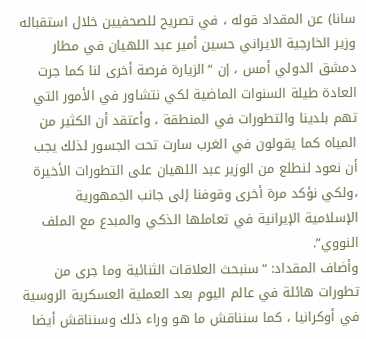سانا) عن المقداد قوله ، في تصريح للصحفيين خلال استقباله وزير الخارجية الايراني حسين أمير عبد اللهيان في مطار دمشق الدولي أمس ، إن “الزيارة فرصة أخرى لنا كما جرت العادة طيلة السنوات الماضية لكي نتشاور في الأمور التي تهم بلدينا والتطورات في المنطقة ، وأعتقد أن الكثير من المياه كما يقولون في الغرب سارت تحت الجسور لذلك يجب أن نعود لنطلع من الوزير عبد اللهيان على التطورات الأخيرة ،ولكي نؤكد مرة أخرى وقوفنا إلى جانب الجمهورية الإسلامية الإيرانية في تعاملها الذكي والمبدع مع الملف النووي”.
وأضاف المقداد: “سنبحث العلاقات الثنائية وما جرى من تطورات هائلة في عالم اليوم بعد العملية العسكرية الروسية في أوكرانيا ، كما سنناقش ما هو وراء ذلك وسنناقش أيضا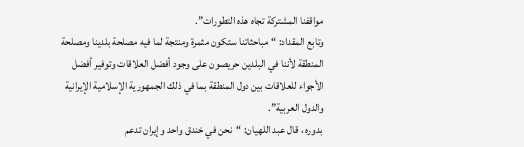مواقفنا المشتركة تجاه هذه التطورات”.
وتابع المقداد: “مباحثاتنا ستكون مثمرة ومنتجة لما فيه مصلحة بلدينا ومصلحة المنطقة لأننا في البلدين حريصون على وجود أفضل العلاقات وتوفير أفضل الأجواء للعلاقات بين دول المنطقة بما في ذلك الجمهورية الإسلامية الإيرانية والدول العربية”.
بدوره ، قال عبد اللهيان: “نحن في خندق واحد وإيران تدعم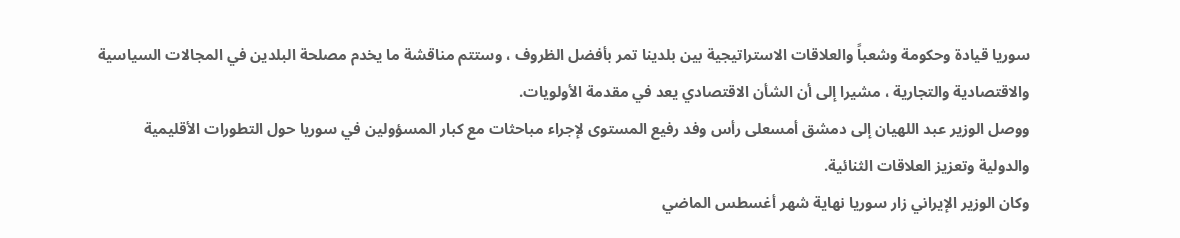سوريا قيادة وحكومة وشعباً والعلاقات الاستراتيجية بين بلدينا تمر بأفضل الظروف ، وستتم مناقشة ما يخدم مصلحة البلدين في المجالات السياسية والاقتصادية والتجارية ، مشيرا إلى أن الشأن الاقتصادي يعد في مقدمة الأولويات.
ووصل الوزير عبد اللهيان إلى دمشق أمسعلى رأس وفد رفيع المستوى لإجراء مباحثات مع كبار المسؤولين في سوريا حول التطورات الأقليمية والدولية وتعزيز العلاقات الثنائية.
وكان الوزير الإيراني زار سوريا نهاية شهر أغسطس الماضي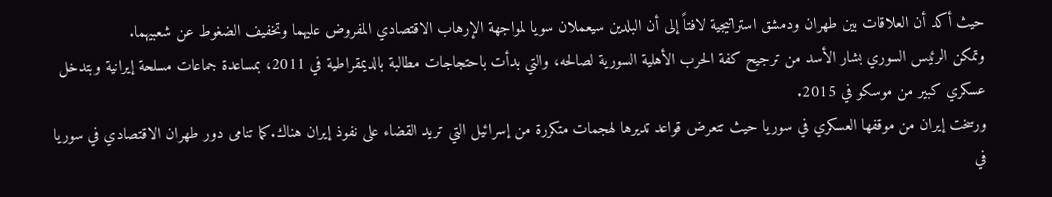حيث أكد أن العلاقات بين طهران ودمشق استراتيجية لافتاً إلى أن البلدين سيعملان سويا لمواجهة الإرهاب الاقتصادي المفروض عليهما وتخفيف الضغوط عن شعبيهما.
وتمكن الرئيس السوري بشار الأسد من ترجيح كفة الحرب الأهلية السورية لصالحه، والتي بدأت باحتجاجات مطالبة بالديمقراطية في 2011، بمساعدة جماعات مسلحة إيرانية وبتدخل عسكري كبير من موسكو في 2015.
ورسخت إيران من موقفها العسكري في سوريا حيث تتعرض قواعد تديرها لهجمات متكررة من إسرائيل التي تريد القضاء على نفوذ إيران هناك.كما تنامى دور طهران الاقتصادي في سوريا في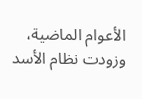الأعوام الماضية، وزودت نظام الأسد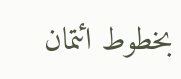بخطوط ائتمان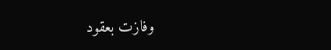وفازت بعقود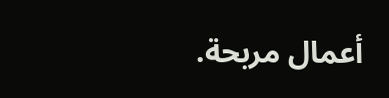أعمال مربحة.